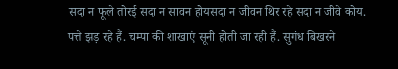सदा न फूले तोरई सदा न सावन होयसदा न जीवन थिर रहे सदा न जीवे कोय.
पत्ते झड़ रहे हैं. चम्पा की शाखाएं सूनी होती जा रही हैं. सुगंध बिखरने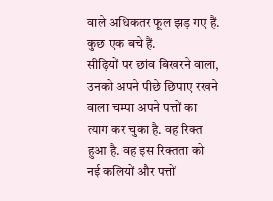वाले अधिकतर फूल झड़ गए हैं. कुछ एक बचे हैं.
सीढ़ियों पर छांव बिखरने वाला, उनको अपने पीछे छिपाए रखने वाला चम्पा अपने पत्तों का त्याग कर चुका है. वह रिक्त हुआ है. वह इस रिक्तता को नई कलियों और पत्तों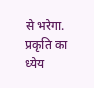से भरेगा.
प्रकृति का ध्येय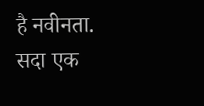है नवीनता. सदा एक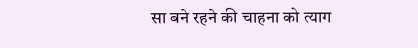सा बने रहने की चाहना को त्याग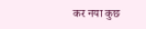कर नया कुछ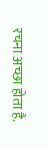रचना अच्छा होता है.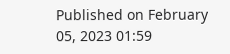Published on February 05, 2023 01:59